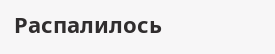Распалилось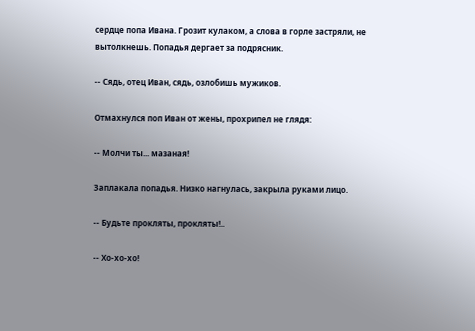сердце попа Ивана. Грозит кулаком, а слова в горле застряли, не вытолкнешь. Попадья дергает за подрясник.

-- Сядь, отец Иван, сядь, озлобишь мужиков.

Отмахнулся поп Иван от жены, прохрипел не глядя:

-- Молчи ты... мазаная!

Заплакала попадья. Низко нагнулась, закрыла руками лицо.

-- Будьте прокляты, прокляты!..

-- Хо-хо-хо!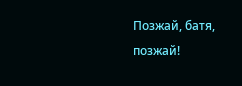Позжай, батя, позжай!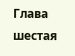Глава шестая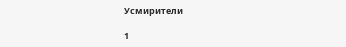Усмирители

1